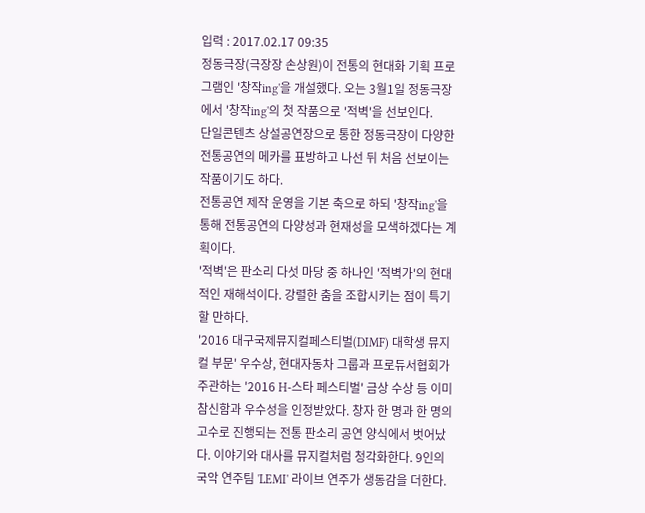입력 : 2017.02.17 09:35
정동극장(극장장 손상원)이 전통의 현대화 기획 프로그램인 '창작ing'을 개설했다. 오는 3월1일 정동극장에서 '창작ing'의 첫 작품으로 '적벽'을 선보인다.
단일콘텐츠 상설공연장으로 통한 정동극장이 다양한 전통공연의 메카를 표방하고 나선 뒤 처음 선보이는 작품이기도 하다.
전통공연 제작 운영을 기본 축으로 하되 '창작ing'을 통해 전통공연의 다양성과 현재성을 모색하겠다는 계획이다.
'적벽'은 판소리 다섯 마당 중 하나인 '적벽가'의 현대적인 재해석이다. 강렬한 춤을 조합시키는 점이 특기할 만하다.
'2016 대구국제뮤지컬페스티벌(DIMF) 대학생 뮤지컬 부문' 우수상, 현대자동차 그룹과 프로듀서협회가 주관하는 '2016 H-스타 페스티벌' 금상 수상 등 이미 참신함과 우수성을 인정받았다. 창자 한 명과 한 명의 고수로 진행되는 전통 판소리 공연 양식에서 벗어났다. 이야기와 대사를 뮤지컬처럼 청각화한다. 9인의 국악 연주팀 'LEMI' 라이브 연주가 생동감을 더한다.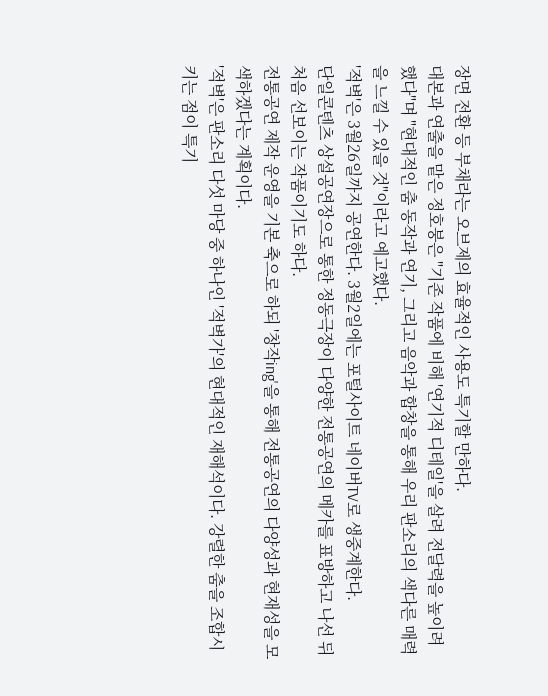장면 전환 등 부채라는 오브제의 효율적인 사용도 특기할 만하다.
대본과 연출을 맡은 정호붕은 "기존 작품에 비해 '연기적 디테일'을 살려 전달력을 높이려 했다"며 "현대적인 춤 동작과 연기, 그리고 음악과 합창을 통해 우리 판소리의 색다른 매력을 느낄 수 있을 것"이라고 예고했다.
'적벽'은 3월26일까지 공연한다. 3월2일에는 포털사이트 네이버TV로 생중계한다.
단일콘텐츠 상설공연장으로 통한 정동극장이 다양한 전통공연의 메카를 표방하고 나선 뒤 처음 선보이는 작품이기도 하다.
전통공연 제작 운영을 기본 축으로 하되 '창작ing'을 통해 전통공연의 다양성과 현재성을 모색하겠다는 계획이다.
'적벽'은 판소리 다섯 마당 중 하나인 '적벽가'의 현대적인 재해석이다. 강렬한 춤을 조합시키는 점이 특기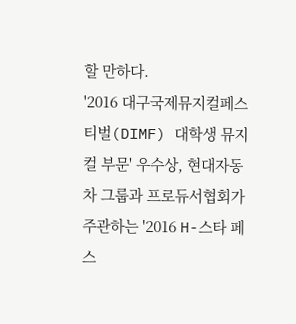할 만하다.
'2016 대구국제뮤지컬페스티벌(DIMF) 대학생 뮤지컬 부문' 우수상, 현대자동차 그룹과 프로듀서협회가 주관하는 '2016 H-스타 페스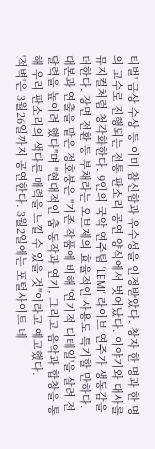티벌' 금상 수상 등 이미 참신함과 우수성을 인정받았다. 창자 한 명과 한 명의 고수로 진행되는 전통 판소리 공연 양식에서 벗어났다. 이야기와 대사를 뮤지컬처럼 청각화한다. 9인의 국악 연주팀 'LEMI' 라이브 연주가 생동감을 더한다. 장면 전환 등 부채라는 오브제의 효율적인 사용도 특기할 만하다.
대본과 연출을 맡은 정호붕은 "기존 작품에 비해 '연기적 디테일'을 살려 전달력을 높이려 했다"며 "현대적인 춤 동작과 연기, 그리고 음악과 합창을 통해 우리 판소리의 색다른 매력을 느낄 수 있을 것"이라고 예고했다.
'적벽'은 3월26일까지 공연한다. 3월2일에는 포털사이트 네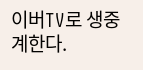이버TV로 생중계한다.